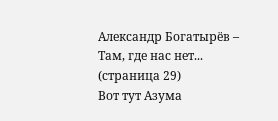Александр Богатырёв – Там, где нас нет... (страница 29)
Вот тут Азума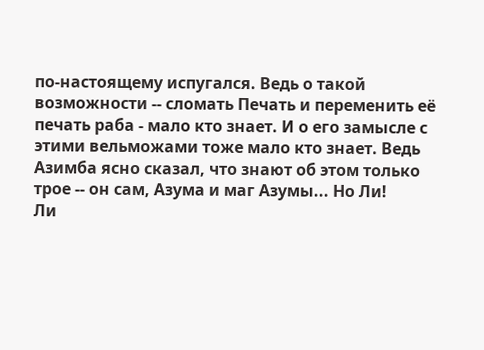по-настоящему испугался. Ведь о такой возможности -- сломать Печать и переменить её печать раба - мало кто знает. И о его замысле с этими вельможами тоже мало кто знает. Ведь Азимба ясно сказал, что знают об этом только трое -- он сам, Азума и маг Азумы... Но Ли!
Ли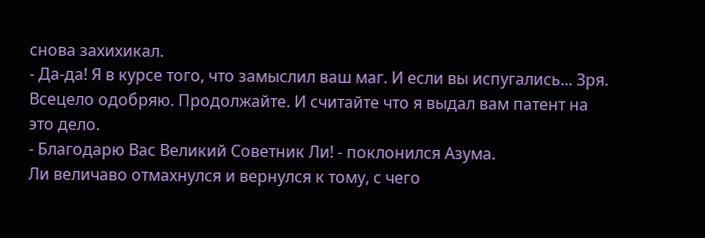снова захихикал.
- Да-да! Я в курсе того, что замыслил ваш маг. И если вы испугались... Зря. Всецело одобряю. Продолжайте. И считайте что я выдал вам патент на это дело.
- Благодарю Вас Великий Советник Ли! - поклонился Азума.
Ли величаво отмахнулся и вернулся к тому, с чего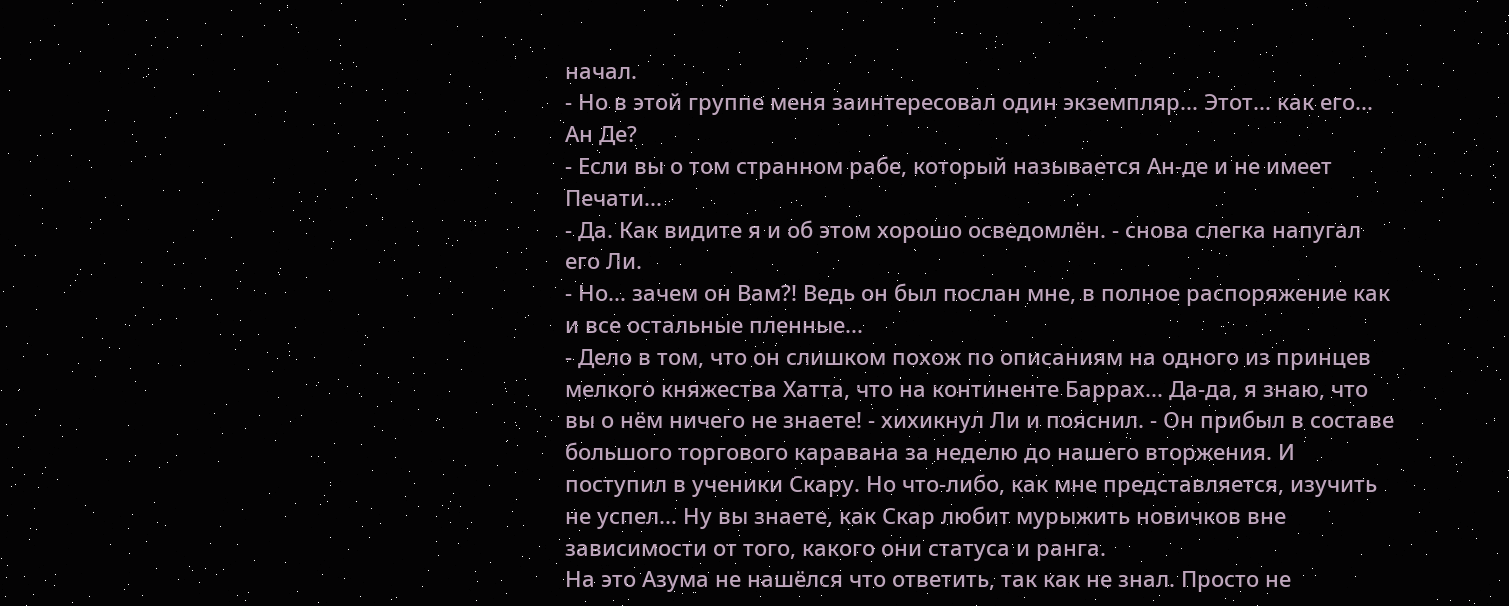начал.
- Но в этой группе меня заинтересовал один экземпляр... Этот... как его... Ан Де?
- Если вы о том странном рабе, который называется Ан-де и не имеет Печати...
- Да. Как видите я и об этом хорошо осведомлён. - снова слегка напугал его Ли.
- Но... зачем он Вам?! Ведь он был послан мне, в полное распоряжение как и все остальные пленные...
- Дело в том, что он слишком похож по описаниям на одного из принцев мелкого княжества Хатта, что на континенте Баррах... Да-да, я знаю, что вы о нём ничего не знаете! - хихикнул Ли и пояснил. - Он прибыл в составе большого торгового каравана за неделю до нашего вторжения. И поступил в ученики Скару. Но что-либо, как мне представляется, изучить не успел... Ну вы знаете, как Скар любит мурыжить новичков вне зависимости от того, какого они статуса и ранга.
На это Азума не нашёлся что ответить, так как не знал. Просто не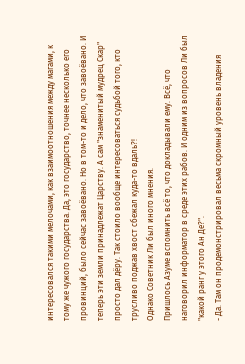интересовался такими мелочами, как взаимоотношения между магами, к тому же чужого государства. Да, это государство, точнее несколько его провинций, было сейчас завоёвано. Но в том-то и дело, что завоёвано. И теперь эти земли принадлежат Царству. А сам "знаменитый мудрец Скар" просто дал дёру. Так стоило вообще интересоваться судьбой того, кто трусливо поджав хвост сбежал куда-то вдаль?!
Однако Советник Ли был иного мнения.
Пришлось Азуме вспомнить всё то, что докладывали ему. Всё, что наговорил информатор в среде этих рабов. И одним из вопросов Ли был "какой ранг у этого Ан Де?".
- Да. Там он продемонстрировал весьма скромный уровень владения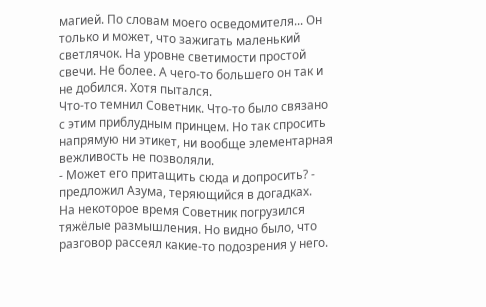магией. По словам моего осведомителя... Он только и может, что зажигать маленький светлячок. На уровне светимости простой свечи. Не более. А чего-то большего он так и не добился. Хотя пытался.
Что-то темнил Советник. Что-то было связано с этим приблудным принцем. Но так спросить напрямую ни этикет, ни вообще элементарная вежливость не позволяли.
- Может его притащить сюда и допросить? - предложил Азума, теряющийся в догадках.
На некоторое время Советник погрузился тяжёлые размышления. Но видно было, что разговор рассеял какие-то подозрения у него.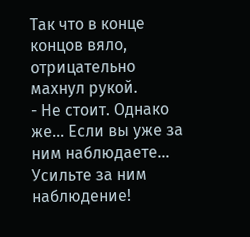Так что в конце концов вяло, отрицательно махнул рукой.
- Не стоит. Однако же... Если вы уже за ним наблюдаете... Усильте за ним наблюдение!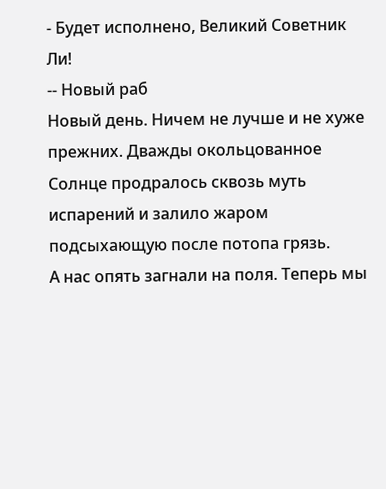- Будет исполнено, Великий Советник Ли!
-- Новый раб
Новый день. Ничем не лучше и не хуже прежних. Дважды окольцованное Солнце продралось сквозь муть испарений и залило жаром подсыхающую после потопа грязь.
А нас опять загнали на поля. Теперь мы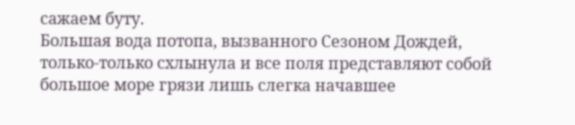сажаем буту.
Большая вода потопа, вызванного Сезоном Дождей, только-только схлынула и все поля представляют собой большое море грязи лишь слегка начавшее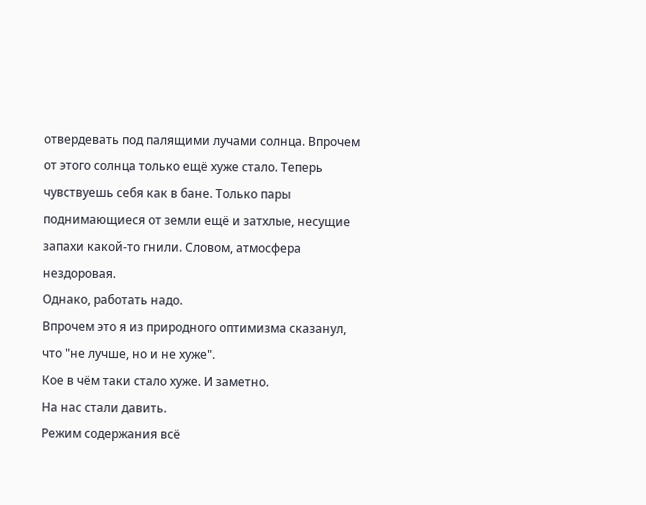отвердевать под палящими лучами солнца. Впрочем от этого солнца только ещё хуже стало. Теперь чувствуешь себя как в бане. Только пары поднимающиеся от земли ещё и затхлые, несущие запахи какой-то гнили. Словом, атмосфера нездоровая.
Однако, работать надо.
Впрочем это я из природного оптимизма сказанул, что "не лучше, но и не хуже".
Кое в чём таки стало хуже. И заметно.
На нас стали давить.
Режим содержания всё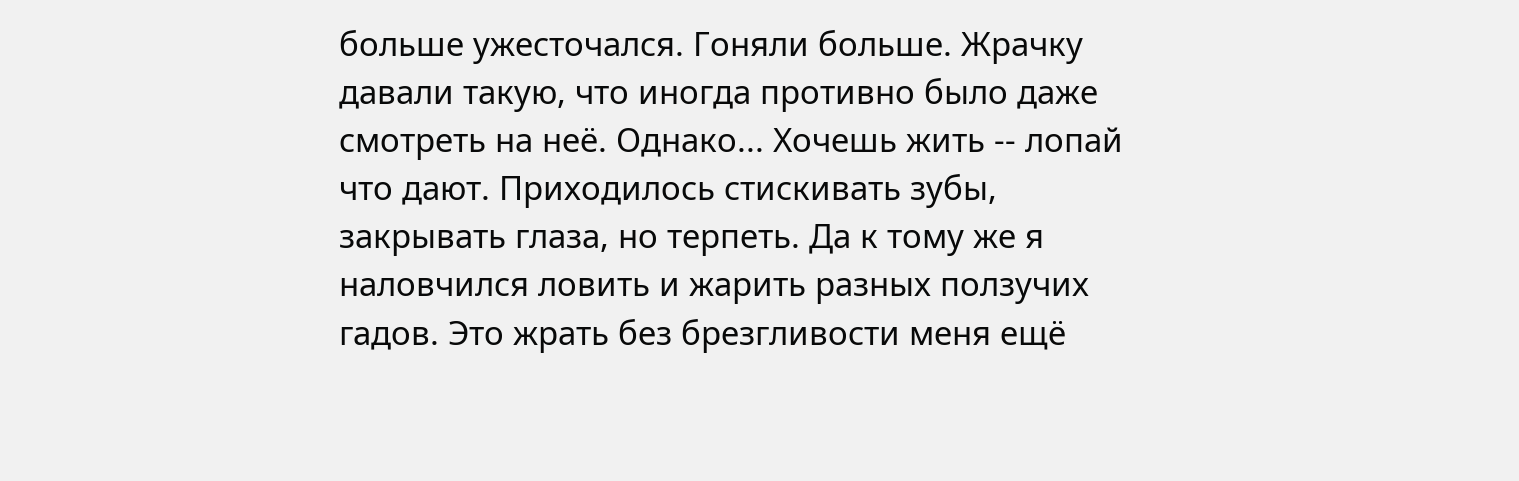больше ужесточался. Гоняли больше. Жрачку давали такую, что иногда противно было даже смотреть на неё. Однако... Хочешь жить -- лопай что дают. Приходилось стискивать зубы, закрывать глаза, но терпеть. Да к тому же я наловчился ловить и жарить разных ползучих гадов. Это жрать без брезгливости меня ещё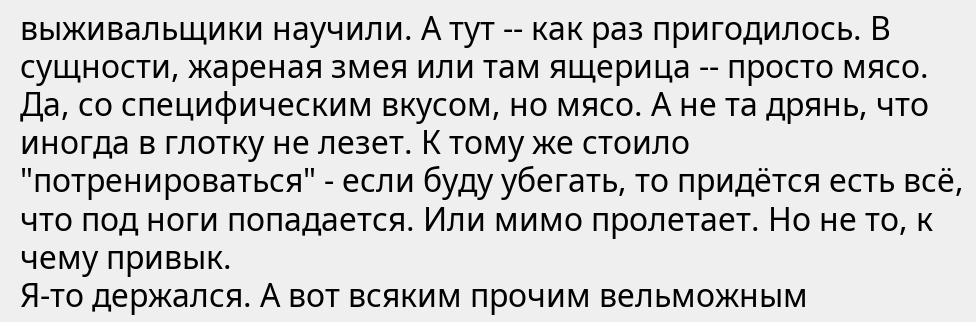выживальщики научили. А тут -- как раз пригодилось. В сущности, жареная змея или там ящерица -- просто мясо. Да, со специфическим вкусом, но мясо. А не та дрянь, что иногда в глотку не лезет. К тому же стоило "потренироваться" - если буду убегать, то придётся есть всё, что под ноги попадается. Или мимо пролетает. Но не то, к чему привык.
Я-то держался. А вот всяким прочим вельможным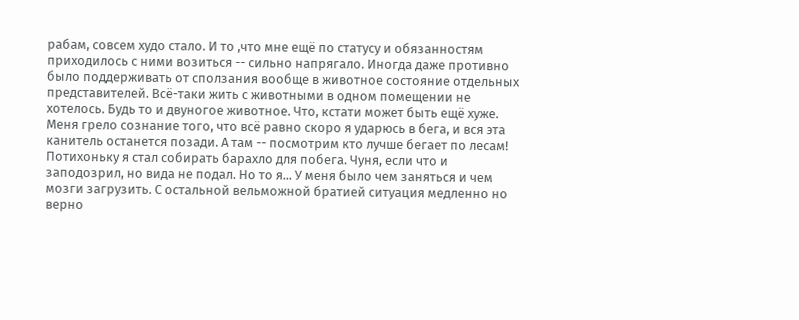рабам, совсем худо стало. И то ,что мне ещё по статусу и обязанностям приходилось с ними возиться -- сильно напрягало. Иногда даже противно было поддерживать от сползания вообще в животное состояние отдельных представителей. Всё-таки жить с животными в одном помещении не хотелось. Будь то и двуногое животное. Что, кстати может быть ещё хуже.
Меня грело сознание того, что всё равно скоро я ударюсь в бега, и вся эта канитель останется позади. А там -- посмотрим кто лучше бегает по лесам!
Потихоньку я стал собирать барахло для побега. Чуня, если что и заподозрил, но вида не подал. Но то я... У меня было чем заняться и чем мозги загрузить. С остальной вельможной братией ситуация медленно но верно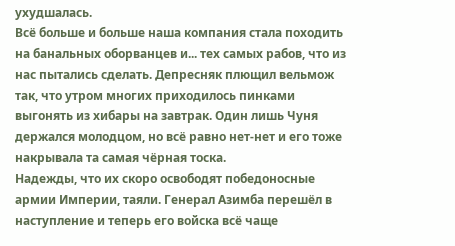ухудшалась.
Всё больше и больше наша компания стала походить на банальных оборванцев и... тех самых рабов, что из нас пытались сделать. Депресняк плющил вельмож так, что утром многих приходилось пинками выгонять из хибары на завтрак. Один лишь Чуня держался молодцом, но всё равно нет-нет и его тоже накрывала та самая чёрная тоска.
Надежды, что их скоро освободят победоносные армии Империи, таяли. Генерал Азимба перешёл в наступление и теперь его войска всё чаще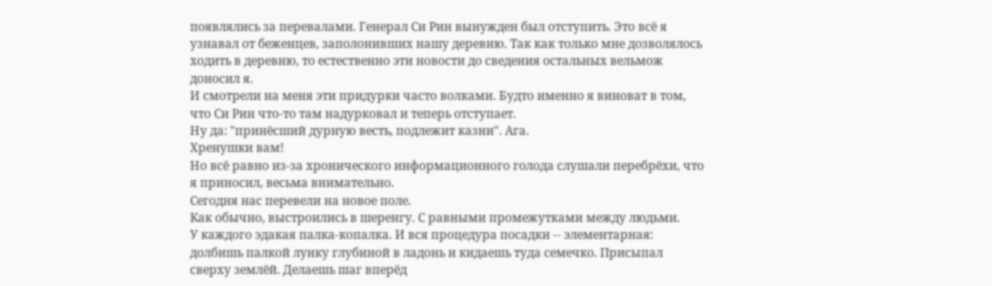появлялись за перевалами. Генерал Си Рин вынужден был отступить. Это всё я узнавал от беженцев, заполонивших нашу деревню. Так как только мне дозволялось ходить в деревню, то естественно эти новости до сведения остальных вельмож доносил я.
И смотрели на меня эти придурки часто волками. Будто именно я виноват в том, что Си Рин что-то там надурковал и теперь отступает.
Ну да: "принёсший дурную весть, подлежит казни". Ага.
Хренушки вам!
Но всё равно из-за хронического информационного голода слушали перебрёхи, что я приносил, весьма внимательно.
Сегодня нас перевели на новое поле.
Как обычно, выстроились в шеренгу. С равными промежутками между людьми.
У каждого эдакая палка-копалка. И вся процедура посадки -- элементарная: долбишь палкой лунку глубиной в ладонь и кидаешь туда семечко. Присыпал сверху землёй. Делаешь шаг вперёд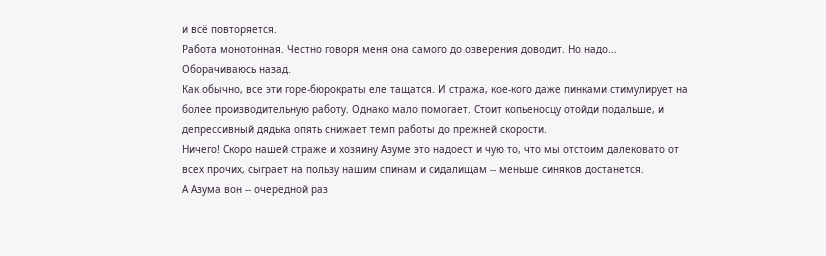и всё повторяется.
Работа монотонная. Честно говоря меня она самого до озверения доводит. Но надо...
Оборачиваюсь назад.
Как обычно, все эти горе-бюрократы еле тащатся. И стража, кое-кого даже пинками стимулирует на более производительную работу. Однако мало помогает. Стоит копьеносцу отойди подальше, и депрессивный дядька опять снижает темп работы до прежней скорости.
Ничего! Скоро нашей страже и хозяину Азуме это надоест и чую то, что мы отстоим далековато от всех прочих, сыграет на пользу нашим спинам и сидалищам -- меньше синяков достанется.
А Азума вон -- очередной раз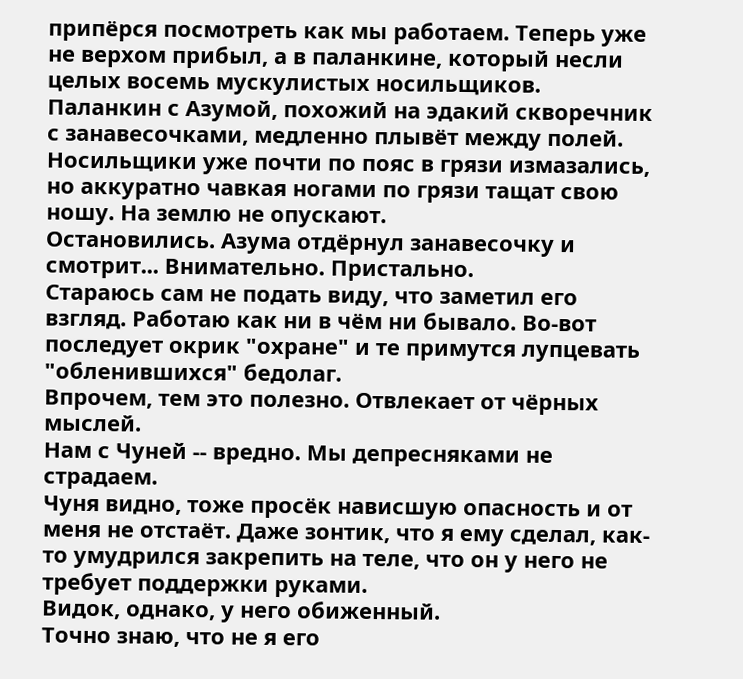припёрся посмотреть как мы работаем. Теперь уже не верхом прибыл, а в паланкине, который несли целых восемь мускулистых носильщиков. Паланкин с Азумой, похожий на эдакий скворечник с занавесочками, медленно плывёт между полей. Носильщики уже почти по пояс в грязи измазались, но аккуратно чавкая ногами по грязи тащат свою ношу. На землю не опускают.
Остановились. Азума отдёрнул занавесочку и смотрит... Внимательно. Пристально.
Стараюсь сам не подать виду, что заметил его взгляд. Работаю как ни в чём ни бывало. Во-вот последует окрик "охране" и те примутся лупцевать "обленившихся" бедолаг.
Впрочем, тем это полезно. Отвлекает от чёрных мыслей.
Нам с Чуней -- вредно. Мы депресняками не страдаем.
Чуня видно, тоже просёк нависшую опасность и от меня не отстаёт. Даже зонтик, что я ему сделал, как-то умудрился закрепить на теле, что он у него не требует поддержки руками.
Видок, однако, у него обиженный.
Точно знаю, что не я его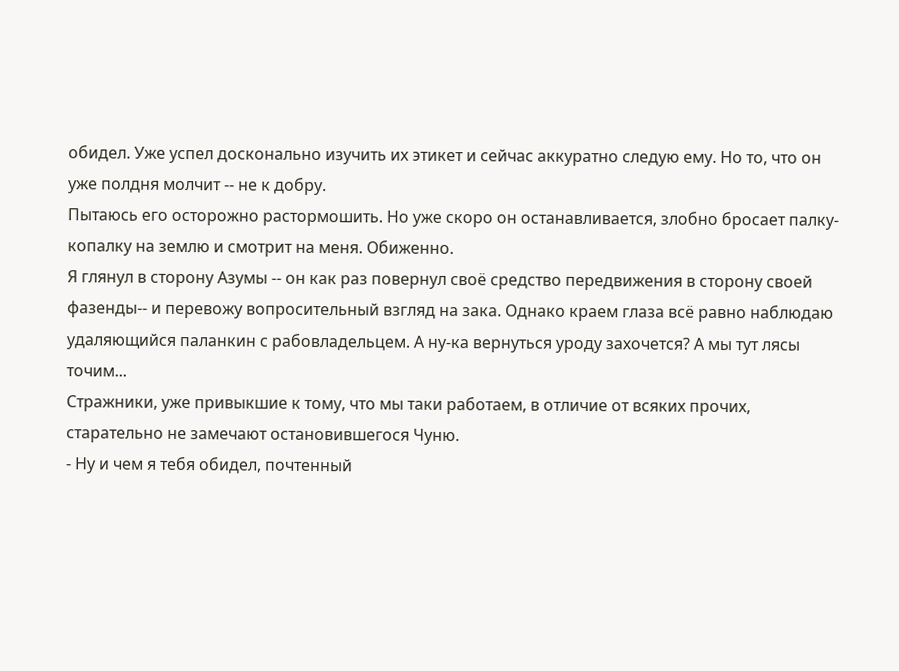обидел. Уже успел досконально изучить их этикет и сейчас аккуратно следую ему. Но то, что он уже полдня молчит -- не к добру.
Пытаюсь его осторожно растормошить. Но уже скоро он останавливается, злобно бросает палку-копалку на землю и смотрит на меня. Обиженно.
Я глянул в сторону Азумы -- он как раз повернул своё средство передвижения в сторону своей фазенды-- и перевожу вопросительный взгляд на зака. Однако краем глаза всё равно наблюдаю удаляющийся паланкин с рабовладельцем. А ну-ка вернуться уроду захочется? А мы тут лясы точим...
Стражники, уже привыкшие к тому, что мы таки работаем, в отличие от всяких прочих, старательно не замечают остановившегося Чуню.
- Ну и чем я тебя обидел, почтенный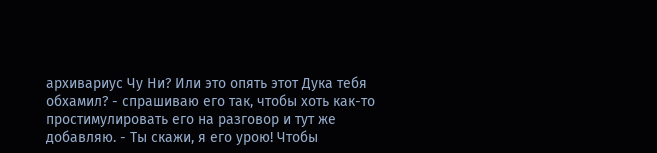архивариус Чу Ни? Или это опять этот Дука тебя обхамил? - спрашиваю его так, чтобы хоть как-то простимулировать его на разговор и тут же добавляю. - Ты скажи, я его урою! Чтобы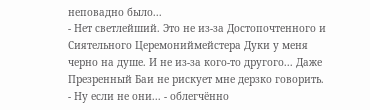неповадно было...
- Нет светлейший. Это не из-за Достопочтенного и Сиятельного Церемониймейстера Дуки у меня черно на душе. И не из-за кого-то другого... Даже Презренный Баи не рискует мне дерзко говорить.
- Ну если не они... - облегчённо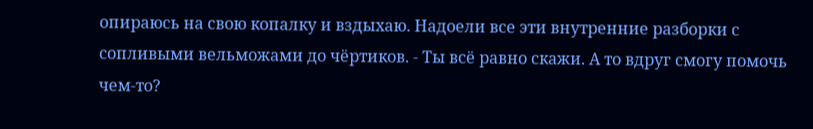опираюсь на свою копалку и вздыхаю. Надоели все эти внутренние разборки с сопливыми вельможами до чёртиков. - Ты всё равно скажи. А то вдруг смогу помочь чем-то?